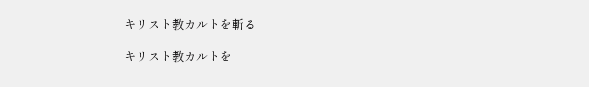キリスト教カルトを斬る

キリスト教カルトを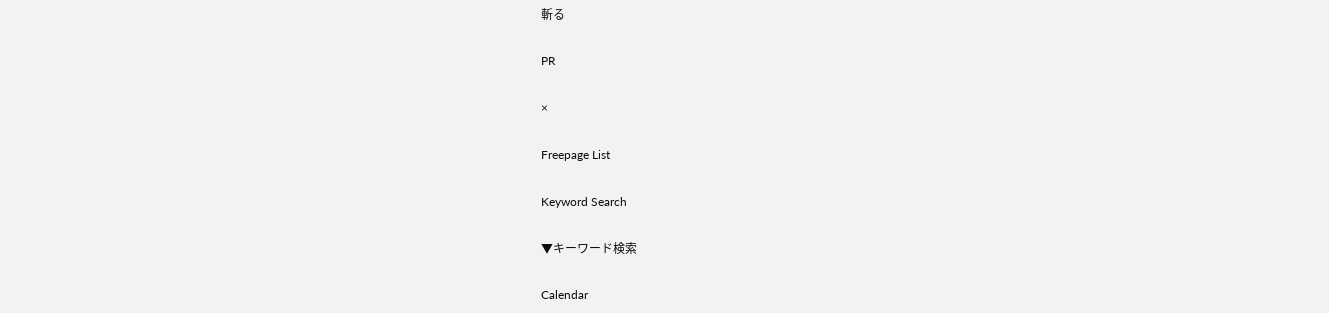斬る

PR

×

Freepage List

Keyword Search

▼キーワード検索

Calendar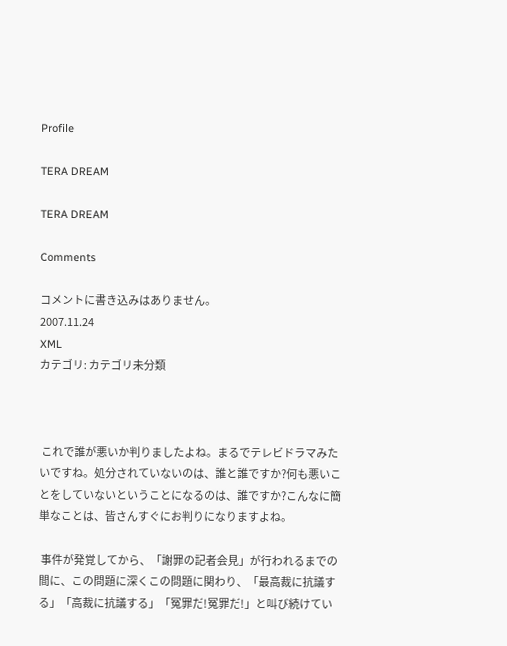Profile

TERA DREAM

TERA DREAM

Comments

コメントに書き込みはありません。
2007.11.24
XML
カテゴリ: カテゴリ未分類



 これで誰が悪いか判りましたよね。まるでテレビドラマみたいですね。処分されていないのは、誰と誰ですか?何も悪いことをしていないということになるのは、誰ですか?こんなに簡単なことは、皆さんすぐにお判りになりますよね。

 事件が発覚してから、「謝罪の記者会見」が行われるまでの間に、この問題に深くこの問題に関わり、「最高裁に抗議する」「高裁に抗議する」「冤罪だ!冤罪だ!」と叫び続けてい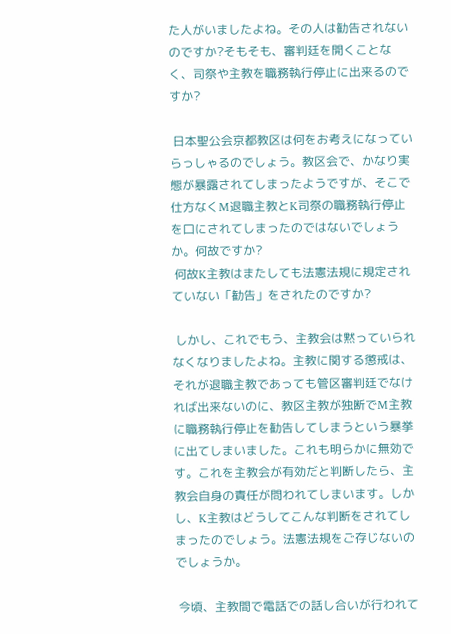た人がいましたよね。その人は勧告されないのですか?そもそも、審判廷を開くことなく、司祭や主教を職務執行停止に出来るのですか?

 日本聖公会京都教区は何をお考えになっていらっしゃるのでしょう。教区会で、かなり実態が暴露されてしまったようですが、そこで仕方なくM退職主教とK司祭の職務執行停止を口にされてしまったのではないでしょうか。何故ですか?
 何故K主教はまたしても法憲法規に規定されていない「勧告」をされたのですか?

 しかし、これでもう、主教会は黙っていられなくなりましたよね。主教に関する懲戒は、それが退職主教であっても管区審判廷でなければ出来ないのに、教区主教が独断でM主教に職務執行停止を勧告してしまうという暴挙に出てしまいました。これも明らかに無効です。これを主教会が有効だと判断したら、主教会自身の責任が問われてしまいます。しかし、K主教はどうしてこんな判断をされてしまったのでしょう。法憲法規をご存じないのでしょうか。

 今頃、主教間で電話での話し合いが行われて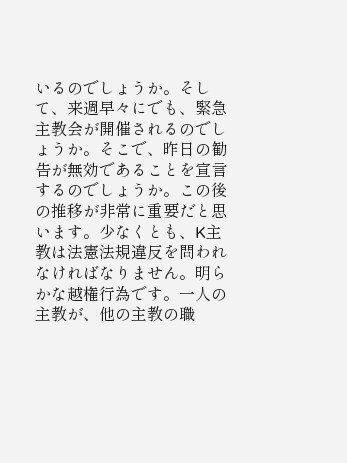いるのでしょうか。そして、来週早々にでも、緊急主教会が開催されるのでしょうか。そこで、昨日の勧告が無効であることを宣言するのでしょうか。この後の推移が非常に重要だと思います。少なくとも、K主教は法憲法規違反を問われなければなりません。明らかな越権行為です。一人の主教が、他の主教の職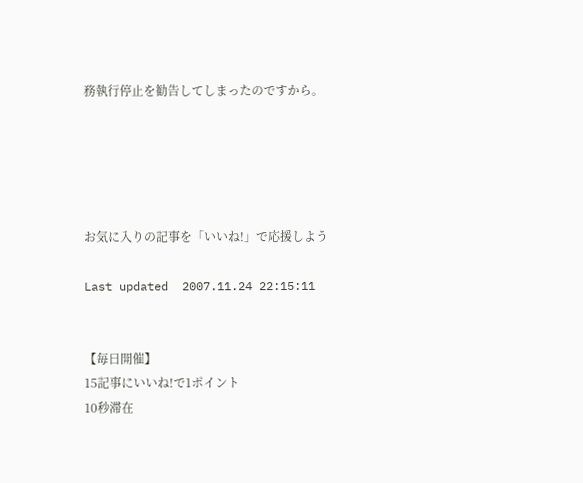務執行停止を勧告してしまったのですから。





お気に入りの記事を「いいね!」で応援しよう

Last updated  2007.11.24 22:15:11


【毎日開催】
15記事にいいね!で1ポイント
10秒滞在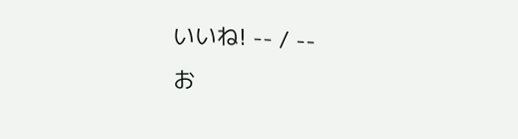いいね! -- / --
お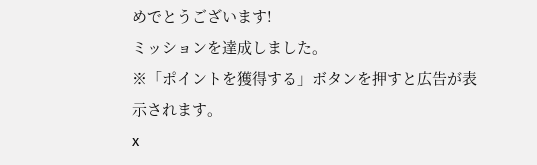めでとうございます!
ミッションを達成しました。
※「ポイントを獲得する」ボタンを押すと広告が表示されます。
x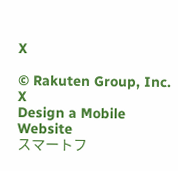X

© Rakuten Group, Inc.
X
Design a Mobile Website
スマートフ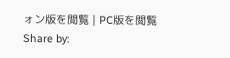ォン版を閲覧 | PC版を閲覧
Share by: